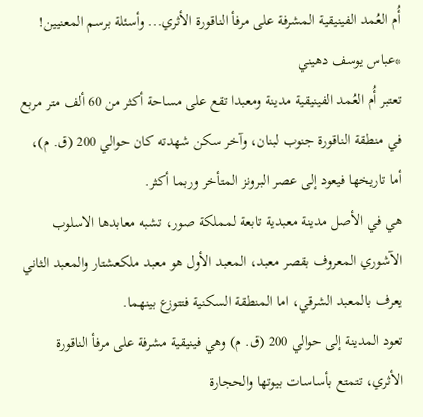أُم العُمد الفينيقية المشرفة على مرفأ الناقورة الأثري... وأسئلة برسم المعنيين!
*عباس يوسف دهيني
تعتبر أُم العُمد الفينيقية مدينة ومعبدا تقع على مساحة أكثر من 60 ألف متر مربع في منطقة الناقورة جنوب لبنان، وآخر سكن شهدته كان حوالي 200 (ق. م)، أما تاريخها فيعود إلى عصر البرونز المتأخر وربما أكثر.
هي في الأصل مدينة معبدية تابعة لمملكة صور، تشبه معابدها الاسلوب الآشوري المعروف بقصر معبد، المعبد الأول هو معبد ملكعشتار والمعبد الثاني يعرف بالمعبد الشرقي، اما المنطقة السكنية فتتوزع بينهما.
تعود المدينة إلى حوالي 200 (ق. م) وهي فينيقية مشرفة على مرفأ الناقورة الأثري، تتمتع بأساسات بيوتها والحجارة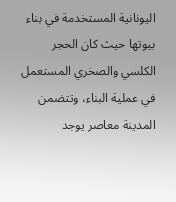اليونانية المستخدمة في بناء بيوتها حيث كان الحجر الكلسي والصخري المستعمل في عملية البناء، وتتضمن المدينة معاصر يوجد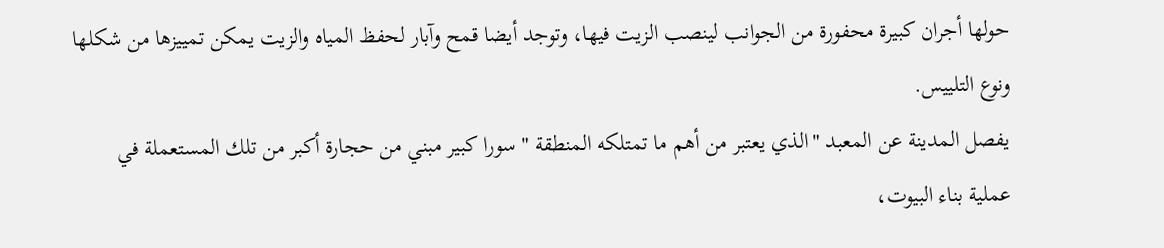حولها أجران كبيرة محفورة من الجوانب لينصب الزيت فيها، وتوجد أيضا قمح وآبار لحفظ المياه والزيت يمكن تمييزها من شكلها ونوع التلييس.
يفصل المدينة عن المعبد "الذي يعتبر من أهم ما تمتلكه المنطقة " سورا كبير مبني من حجارة أكبر من تلك المستعملة في عملية بناء البيوت،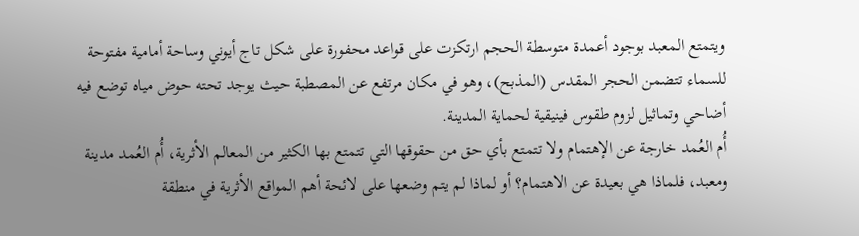ويتمتع المعبد بوجود أعمدة متوسطة الحجم ارتكزت على قواعد محفورة على شكل تاج أيوني وساحة أمامية مفتوحة للسماء تتضمن الحجر المقدس (المذبح)، وهو في مكان مرتفع عن المصطبة حيث يوجد تحته حوض مياه توضع فيه أضاحي وتماثيل لزوم طقوس فينيقية لحماية المدينة.
أُم العُمد خارجة عن الإهتمام ولا تتمتع بأي حق من حقوقها التي تتمتع بها الكثير من المعالم الأثرية، أُم العُمد مدينة ومعبد، فلماذا هي بعيدة عن الاهتمام؟ أو لماذا لم يتم وضعها على لائحة أهم المواقع الأثرية في منطقة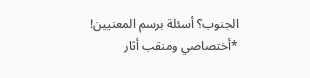الجنوب؟ أسئلة برسم المعنيين!
*أختصاصي ومنقب أثار